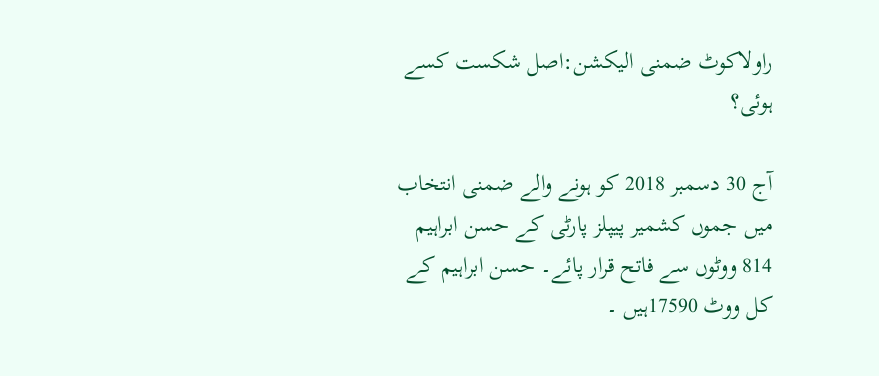راولاکوٹ ضمنی الیکشن:اصل شکست کسے ہوئی؟

آج 30 دسمبر 2018 کو ہونے والے ضمنی انتخاب میں جموں کشمیر پیپلز پارٹی کے حسن ابراہیم 814 ووٹوں سے فاتح قرار پائے۔ حسن ابراہیم کے کل ووٹ 17590ہیں ۔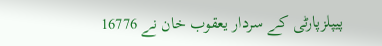پیپلزپارٹی کے سردار یعقوب خان نے 16776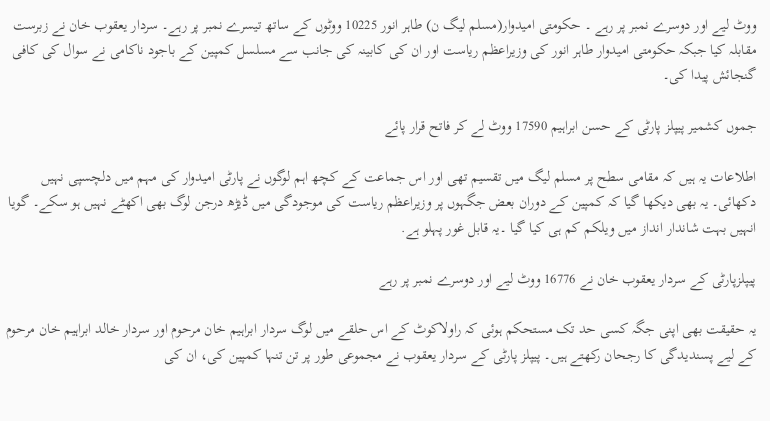ووٹ لیے اور دوسرے نمبر پر رہے ۔ حکومتی امیدوار(مسلم لیگ ن) طاہر انور 10225 ووٹوں کے ساتھ تیسرے نمبر پر رہے۔ سردار یعقوب خان نے زبرست مقابلہ کیا جبکہ حکومتی امیدوار طاہر انور کی وزیراعظم ریاست اور ان کی کابینہ کی جانب سے مسلسل کمپین کے باجود ناکامی نے سوال کی کافی گنجائش پیدا کی۔

جموں کشمیر پیپلز پارٹی کے حسن ابراہیم 17590 ووٹ لے کر فاتح قرار پائے

اطلاعات یہ ہیں کہ مقامی سطح پر مسلم لیگ میں تقسیم تھی اور اس جماعت کے کچھ اہم لوگوں نے پارٹی امیدوار کی مہم میں دلچسپی نہیں دکھائی۔ یہ بھی دیکھا گیا کہ کمپین کے دوران بعض جگہوں پر وزیراعظم ریاست کی موجودگی میں ڈیڑھ درجن لوگ بھی اکھٹے نہیں ہو سکے۔ گویا انہیں بہت شاندار انداز میں ویلکم کم ہی کیا گیا ۔یہ قابل غور پہلو ہے.

پیپلزپارٹی کے سردار یعقوب خان نے 16776 ووٹ لیے اور دوسرے نمبر پر رہے

یہ حقیقت بھی اپنی جگہ کسی حد تک مستحکم ہوئی کہ راولاکوٹ کے اس حلقے میں لوگ سردار ابراہیم خان مرحوم اور سردار خالد ابراہیم خان مرحوم کے لیے پسندیدگی کا رجحان رکھتے ہیں۔ پیپلز پارٹی کے سردار یعقوب نے مجموعی طور پر تن تنہا کمپین کی، ان کی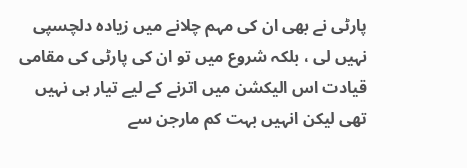پارٹی نے بھی ان کی مہم چلانے میں زیادہ دلچسپی نہیں لی ، بلکہ شروع میں تو ان کی پارٹی کی مقامی قیادت اس الیکشن میں اترنے کے لیے تیار ہی نہیں تھی لیکن انہیں بہت کم مارجن سے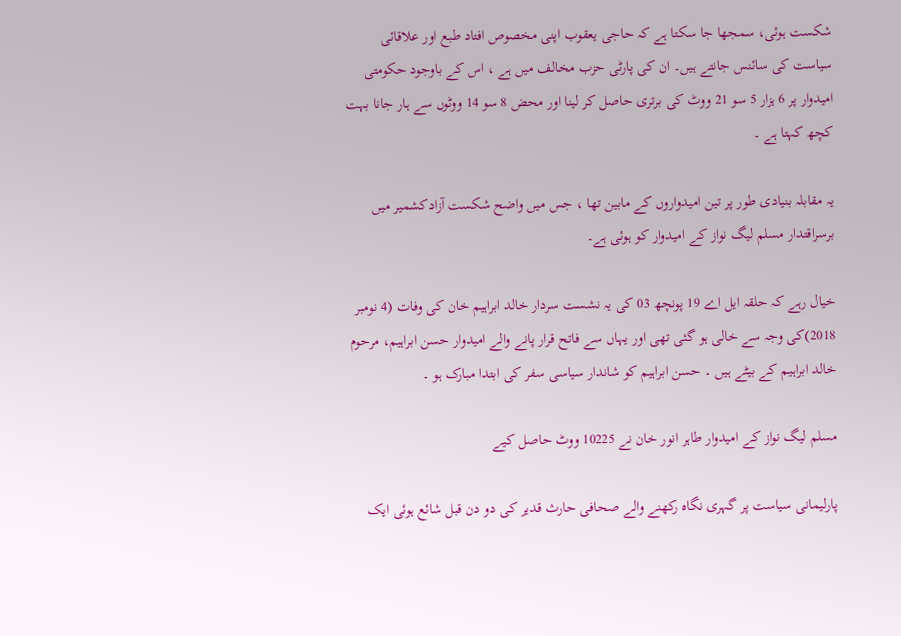شکست ہوئی، سمجھا جا سکتا ہے کہ حاجی یعقوب اپنی مخصوص افتاد طبع اور علاقائی سیاست کی سائنس جانتے ہیں۔ ان کی پارٹی حزب مخالف میں ہے ، اس کے باوجود حکومتی امیدوار پر 6 ہزار 5 سو 21 ووٹ کی برتری حاصل کر لینا اور محض 8 سو 14 ووٹوں سے ہار جانا بہت کچھ کہتا ہے ۔

یہ مقابلہ بنیادی طور پر تین امیدواروں کے مابین تھا ، جس میں واضح شکست آزادکشمیر میں برسراقتدار مسلم لیگ نواز کے امیدوار کو ہوئی ہے۔

خیال رہے کہ حلقہ ایل اے 19 پونچھ 03 کی یہ نشست سردار خالد ابراہیم خان کی وفات (4 نومبر 2018)کی وجہ سے خالی ہو گئی تھی اور یہاں سے فاتح قرار پانے والے امیدوار حسن ابراہیم، مرحوم خالد ابراہیم کے بیٹے ہیں ۔ حسن ابراہیم کو شاندار سیاسی سفر کی ابتدا مبارک ہو ۔

مسلم لیگ نواز کے امیدوار طاہر انور خان نے 10225 ووٹ حاصل کیے

پارلیمانی سیاست پر گہری نگاہ رکھنے والے صحافی حارث قدیر کی دو دن قبل شائع ہوئی ایک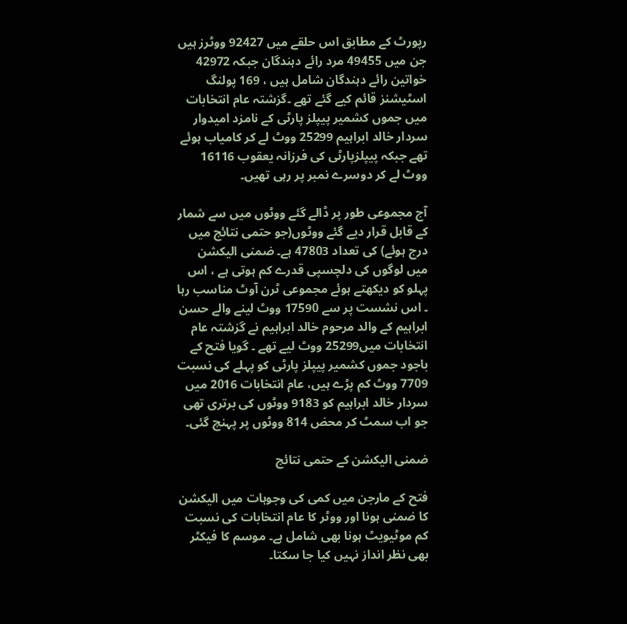رپورٹ کے مطابق اس حلقے میں 92427 ووٹرز ہیں جن میں 49455 مرد رائے دہندگان جبکہ 42972 خواتین رائے دہندگان شامل ہیں ، 169 پولنگ اسٹیشنز قائم کیے گئے تھے ۔گزشتہ عام انتخابات میں جموں کشمیر پیپلز پارٹی کے نامزد امیدوار سردار خالد ابراہیم 25299 ووٹ لے کر کامیاب ہوئے تھے جبکہ پیپلزپارٹی کی فرزانہ یعقوب 16116 ووٹ لے کر دوسرے نمبر پر رہی تھیں۔

آج مجموعی طور پر ڈالے گئے ووٹوں میں سے شمار کے قابل قرار دیے گئے ووٹوں(جو حتمی نتائج میں درج ہوئے) کی تعداد 47803 ہے۔ ضمنی الیکشن میں لوگوں کی دلچسپی قدرے کم ہوتی ہے ، اس پہلو کو دیکھتے ہوئے مجموعی ٹرن آوٹ مناسب رہا ۔ اس نشست پر سے 17590 ووٹ لینے والے حسن ابراہیم کے والد مرحوم خالد ابراہیم نے گزشتہ عام انتخابات میں25299 ووٹ لیے تھے ۔ گویا فتح کے باجود جموں کشمیر پیپلز پارٹی کو پہلے کی نسبت 7709 ووٹ کم پڑے ہیں، عام انتخابات 2016 میں سردار خالد ابراہیم کو 9183 ووٹوں کی برتری تھی جو اب سمٹ کر محض 814 ووٹوں پر پہنچ گئی۔

ضمنی الیکشن کے حتمی نتائج

فتح کے مارجن میں کمی کی وجوہات میں الیکشن کا ضمنی ہونا اور ووٹر کا عام انتخابات کی نسبت کم موٹیویٹ ہونا بھی شامل ہے۔ موسم کا فیکٹر بھی نظر انداز نہیں کیا جا سکتا۔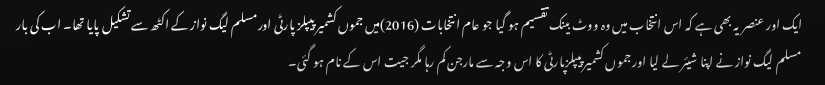ایک اور عنصر یہ بھی ہے کہ اس انتخاب میں وہ ووٹ بینک تقسیم ہو گیا جو عام انتخابات (2016)میں جموں کشمیر پیپلز پارٹی اور مسلم لیگ نواز کے اکٹھ سے تشکیل پایا تھا۔ اب کی بار مسلم لیگ نواز نے اپنا شیئر لے لیا اور جموں کشمیر پیپلزپارٹی کا اس وجہ سے مارجن کم رہا مگر جیت اس کے نام ہو گئی۔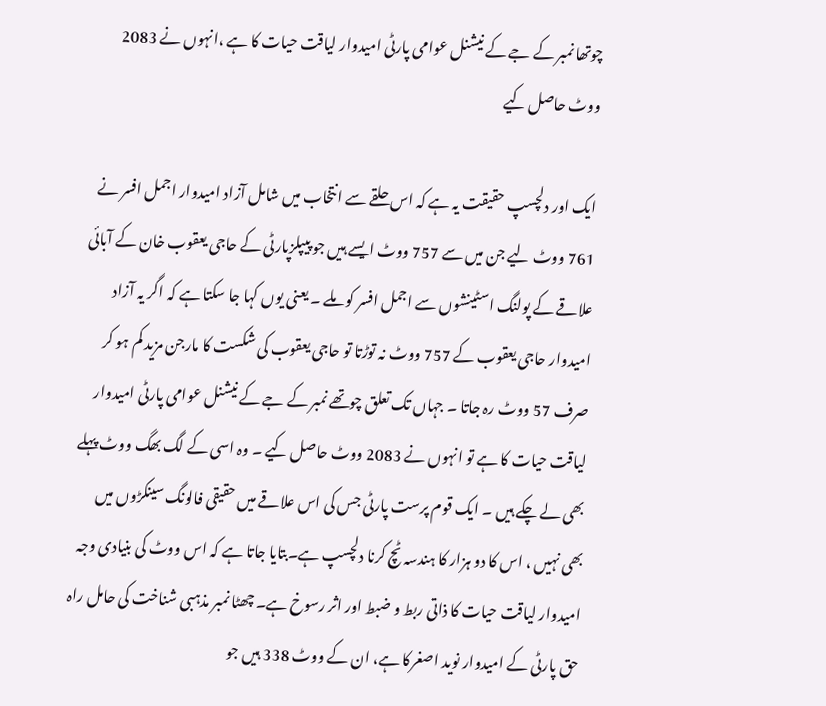چوتھا نمبر کے جے کے نیشنل عوامی پارٹی امیدوار لیاقت حیات کا ہے ،انہوں نے 2083 ووٹ حاصل کیے

ایک اور دلچسپ حقیقت یہ ہے کہ اس حلقے سے انتخاب میں شامل آزاد امیدوار اجمل افسر نے 761 ووٹ لیے جن میں سے 757 ووٹ ایسے ہیں جو پیپلزپارٹی کے حاجی یعقوب خان کے آبائی علاقے کے پولنگ اسٹینشوں سے اجمل افسر کو ملے ۔ یعنی یوں کہا جا سکتا ہے کہ اگر یہ آزاد امیدوار حاجی یعقوب کے 757 ووٹ نہ توڑتا تو حاجی یعقوب کی شکست کا مارجن مزید کم ہو کر صرف 57 ووٹ رہ جاتا ۔ جہاں تک تعلق چوتھے نمبر کے جے کے نیشنل عوامی پارٹی امیدوار لیاقت حیات کا ہے تو انہوں نے 2083 ووٹ حاصل کیے ۔ وہ اسی کے لگ بھگ ووٹ پہلے بھی لے چکے ہیں ۔ ایک قوم پرست پارٹی جس کی اس علاقے میں حقیقی فالونگ سینکڑوں میں بھی نہیں ، اس کا دو ہزار کا ہندسہ ٹچ کرنا دلچسپ ہے۔بتایا جاتا ہے کہ اس ووٹ کی بنیادی وجہ امیدوار لیاقت حیات کا ذاتی ربط و ضبط اور اثر رسوخ ہے۔ چھٹا نمبر مذہبی شناخت کی حامل راہ حق پارٹی کے امیدوار نوید اصغرکا ہے، ان کے ووٹ 338 ہیں جو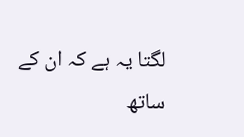لگتا یہ ہے کہ ان کے ساتھ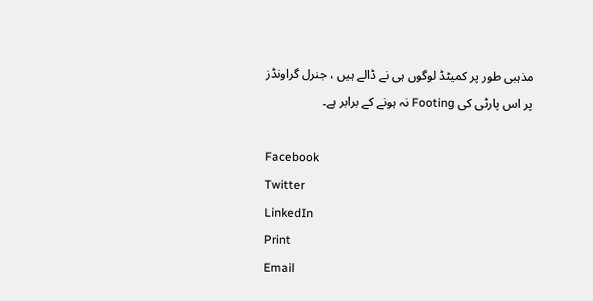مذہبی طور پر کمیٹڈ لوگوں ہی نے ڈالے ہیں ، جنرل گراونڈز پر اس پارٹی کی Footing نہ ہونے کے برابر ہے۔

Facebook
Twitter
LinkedIn
Print
Email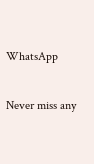WhatsApp

Never miss any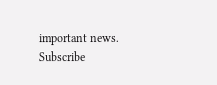important news. Subscribe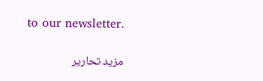to our newsletter.

مزید تحاریر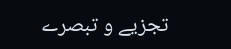تجزیے و تبصرے